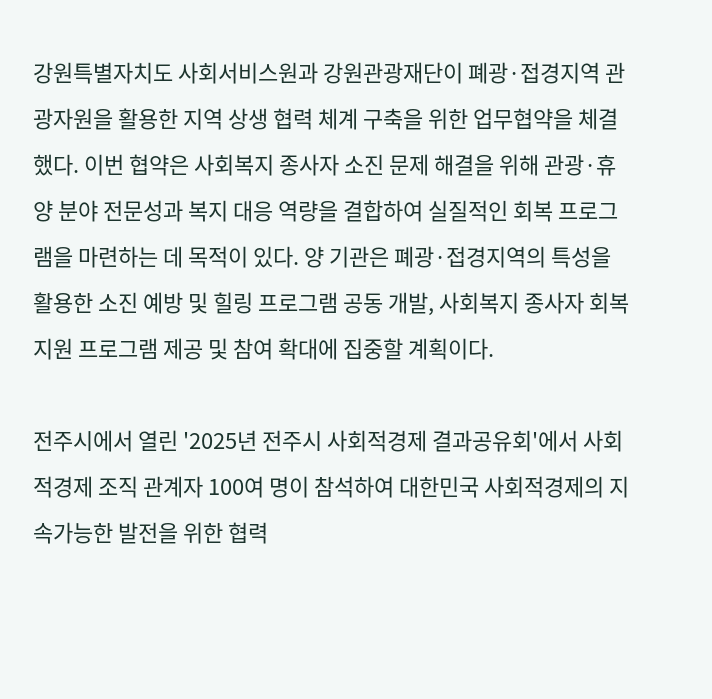강원특별자치도 사회서비스원과 강원관광재단이 폐광·접경지역 관광자원을 활용한 지역 상생 협력 체계 구축을 위한 업무협약을 체결했다. 이번 협약은 사회복지 종사자 소진 문제 해결을 위해 관광·휴양 분야 전문성과 복지 대응 역량을 결합하여 실질적인 회복 프로그램을 마련하는 데 목적이 있다. 양 기관은 폐광·접경지역의 특성을 활용한 소진 예방 및 힐링 프로그램 공동 개발, 사회복지 종사자 회복 지원 프로그램 제공 및 참여 확대에 집중할 계획이다.

전주시에서 열린 '2025년 전주시 사회적경제 결과공유회'에서 사회적경제 조직 관계자 100여 명이 참석하여 대한민국 사회적경제의 지속가능한 발전을 위한 협력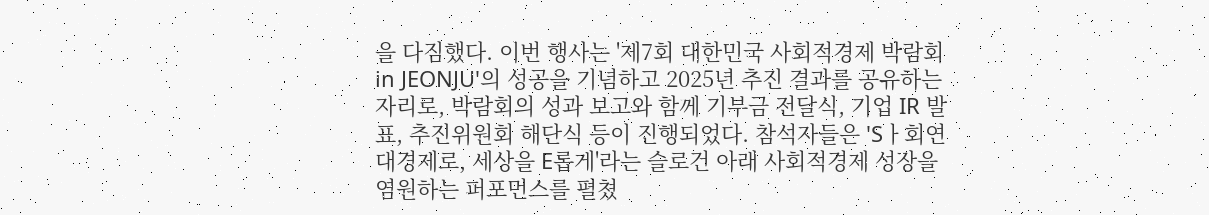을 다짐했다. 이번 행사는 '제7회 대한민국 사회적경제 박람회 in JEONJU'의 성공을 기념하고 2025년 추진 결과를 공유하는 자리로, 박람회의 성과 보고와 함께 기부금 전달식, 기업 IR 발표, 추진위원회 해단식 등이 진행되었다. 참석자들은 'Sㅏ회연대경제로, 세상을 E롭게'라는 슬로건 아래 사회적경제 성장을 염원하는 퍼포먼스를 펼쳤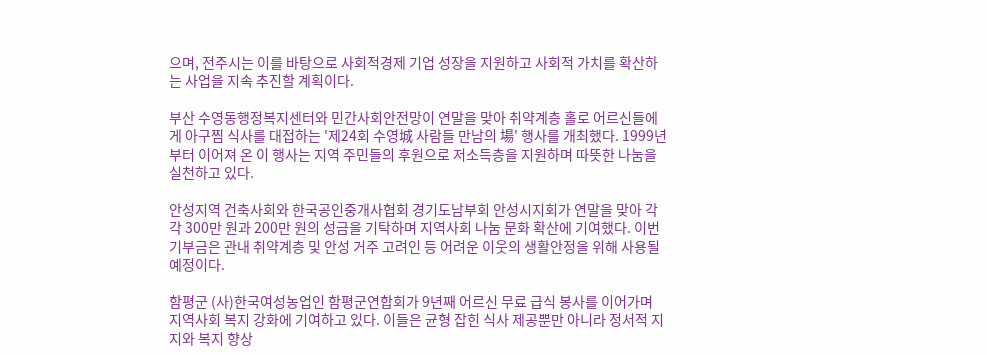으며, 전주시는 이를 바탕으로 사회적경제 기업 성장을 지원하고 사회적 가치를 확산하는 사업을 지속 추진할 계획이다.

부산 수영동행정복지센터와 민간사회안전망이 연말을 맞아 취약계층 홀로 어르신들에게 아구찜 식사를 대접하는 '제24회 수영城 사람들 만남의 場' 행사를 개최했다. 1999년부터 이어져 온 이 행사는 지역 주민들의 후원으로 저소득층을 지원하며 따뜻한 나눔을 실천하고 있다.

안성지역 건축사회와 한국공인중개사협회 경기도남부회 안성시지회가 연말을 맞아 각각 300만 원과 200만 원의 성금을 기탁하며 지역사회 나눔 문화 확산에 기여했다. 이번 기부금은 관내 취약계층 및 안성 거주 고려인 등 어려운 이웃의 생활안정을 위해 사용될 예정이다.

함평군 (사)한국여성농업인 함평군연합회가 9년째 어르신 무료 급식 봉사를 이어가며 지역사회 복지 강화에 기여하고 있다. 이들은 균형 잡힌 식사 제공뿐만 아니라 정서적 지지와 복지 향상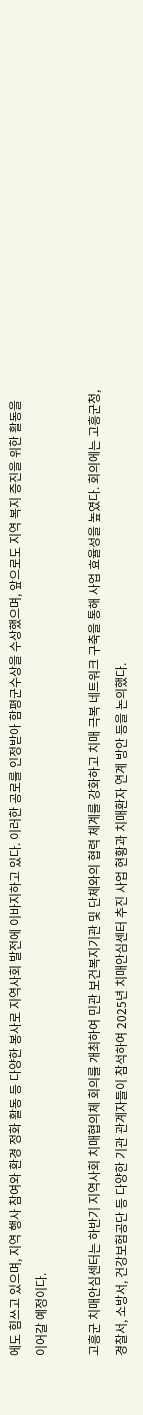에도 힘쓰고 있으며, 지역 행사 참여와 환경 정화 활동 등 다양한 봉사로 지역사회 발전에 이바지하고 있다. 이러한 공로를 인정받아 함평군수상을 수상했으며, 앞으로도 지역 복지 증진을 위한 활동을 이어갈 예정이다.

고흥군 치매안심센터는 하반기 지역사회 치매협의체 회의를 개최하여 민관 보건복지기관 및 단체와의 협력 체계를 강화하고 치매 극복 네트워크 구축을 통해 사업 효율성을 높였다. 회의에는 고흥군청, 경찰서, 소방서, 건강보험공단 등 다양한 기관 관계자들이 참석하여 2025년 치매안심센터 추진 사업 현황과 치매환자 연계 방안 등을 논의했다.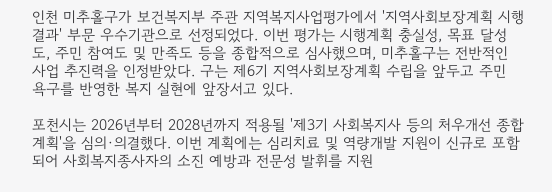인천 미추홀구가 보건복지부 주관 지역복지사업평가에서 '지역사회보장계획 시행결과' 부문 우수기관으로 선정되었다. 이번 평가는 시행계획 충실성, 목표 달성도, 주민 참여도 및 만족도 등을 종합적으로 심사했으며, 미추홀구는 전반적인 사업 추진력을 인정받았다. 구는 제6기 지역사회보장계획 수립을 앞두고 주민 욕구를 반영한 복지 실현에 앞장서고 있다.

포천시는 2026년부터 2028년까지 적용될 '제3기 사회복지사 등의 처우개선 종합계획'을 심의·의결했다. 이번 계획에는 심리치료 및 역량개발 지원이 신규로 포함되어 사회복지종사자의 소진 예방과 전문성 발휘를 지원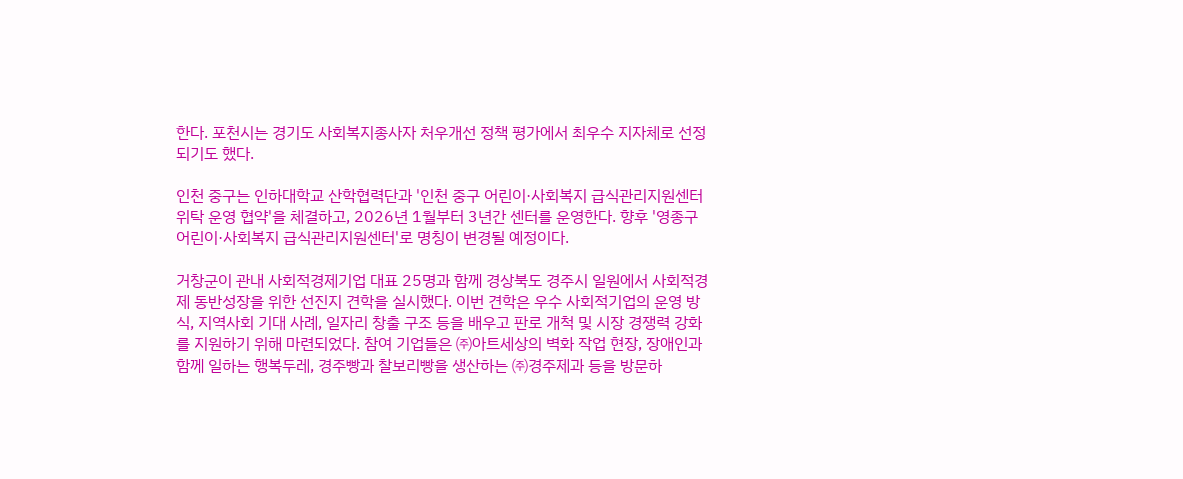한다. 포천시는 경기도 사회복지종사자 처우개선 정책 평가에서 최우수 지자체로 선정되기도 했다.

인천 중구는 인하대학교 산학협력단과 '인천 중구 어린이·사회복지 급식관리지원센터 위탁 운영 협약'을 체결하고, 2026년 1월부터 3년간 센터를 운영한다. 향후 '영종구 어린이·사회복지 급식관리지원센터'로 명칭이 변경될 예정이다.

거창군이 관내 사회적경제기업 대표 25명과 함께 경상북도 경주시 일원에서 사회적경제 동반성장을 위한 선진지 견학을 실시했다. 이번 견학은 우수 사회적기업의 운영 방식, 지역사회 기대 사례, 일자리 창출 구조 등을 배우고 판로 개척 및 시장 경쟁력 강화를 지원하기 위해 마련되었다. 참여 기업들은 ㈜아트세상의 벽화 작업 현장, 장애인과 함께 일하는 행복두레, 경주빵과 찰보리빵을 생산하는 ㈜경주제과 등을 방문하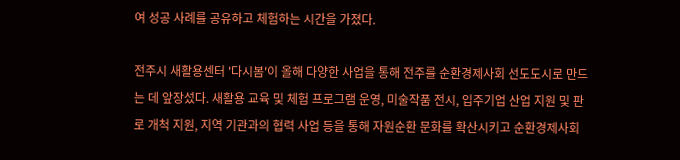여 성공 사례를 공유하고 체험하는 시간을 가졌다.

전주시 새활용센터 '다시봄'이 올해 다양한 사업을 통해 전주를 순환경제사회 선도도시로 만드는 데 앞장섰다. 새활용 교육 및 체험 프로그램 운영, 미술작품 전시, 입주기업 산업 지원 및 판로 개척 지원, 지역 기관과의 협력 사업 등을 통해 자원순환 문화를 확산시키고 순환경제사회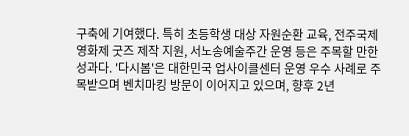구축에 기여했다. 특히 초등학생 대상 자원순환 교육, 전주국제영화제 굿즈 제작 지원, 서노송예술주간 운영 등은 주목할 만한 성과다. '다시봄'은 대한민국 업사이클센터 운영 우수 사례로 주목받으며 벤치마킹 방문이 이어지고 있으며, 향후 2년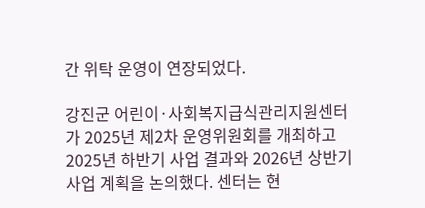간 위탁 운영이 연장되었다.

강진군 어린이·사회복지급식관리지원센터가 2025년 제2차 운영위원회를 개최하고 2025년 하반기 사업 결과와 2026년 상반기 사업 계획을 논의했다. 센터는 현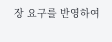장 요구를 반영하여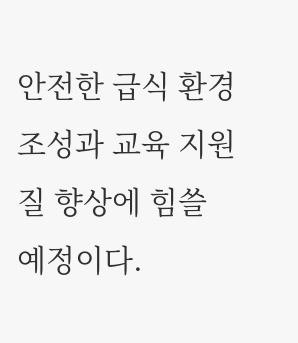안전한 급식 환경 조성과 교육 지원 질 향상에 힘쓸 예정이다.